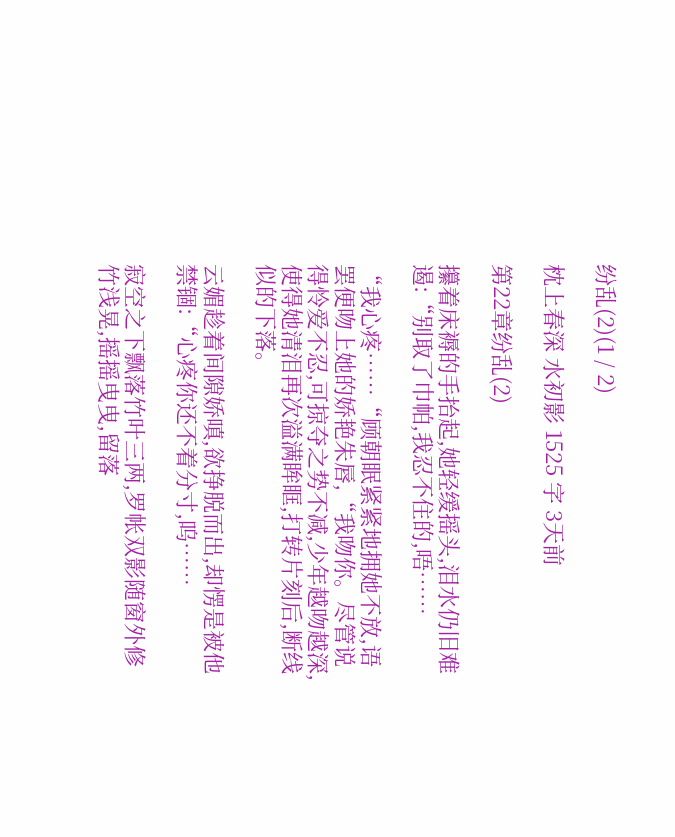纷乱(2)(1 / 2)

枕上春深 水初影 1525 字 3天前

第22章纷乱(2)

攥着床褥的手抬起,她轻缓摇头,泪水仍旧难遏:“别取了巾帕,我忍不住的,唔……

“我心疼……“顾朝眠紧紧地拥她不放,语罢便吻上她的娇艳朱唇,“我吻你。尽管说得怜爱不忍,可掠夺之势不减,少年越吻越深,使得她清泪再次溢满眸眶,打转片刻后,断线似的下落。

云媚趁着间隙娇嗔,欲挣脱而出,却愣是被他禁锢:“心疼你还不着分寸,呜……

寂空之下飘落竹叶三两,罗帐双影随窗外修竹浅晃,摇摇曳曳,留落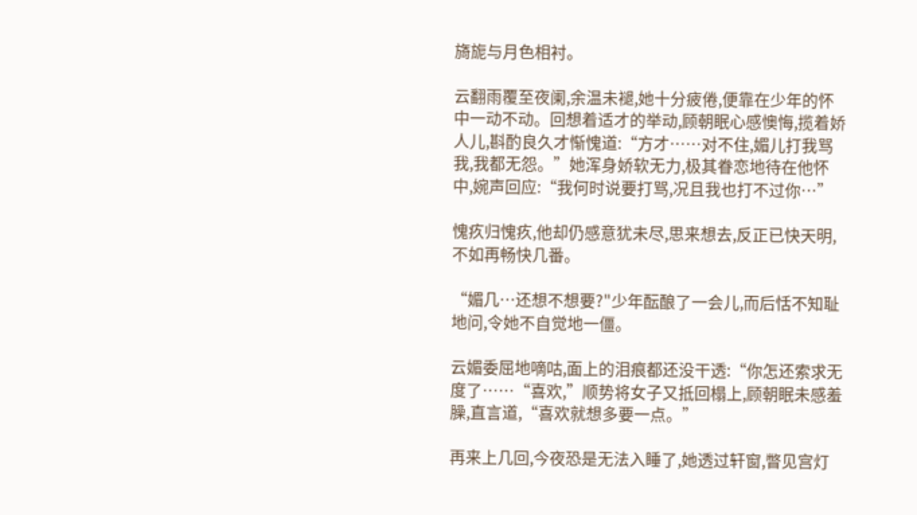旖旎与月色相衬。

云翻雨覆至夜阑,余温未褪,她十分疲倦,便靠在少年的怀中一动不动。回想着适才的举动,顾朝眠心感懊悔,揽着娇人儿,斟酌良久才惭愧道:“方才……对不住,媚儿打我骂我,我都无怨。”她浑身娇软无力,极其眷恋地待在他怀中,婉声回应:“我何时说要打骂,况且我也打不过你…”

愧疚归愧疚,他却仍感意犹未尽,思来想去,反正已快天明,不如再畅快几番。

“媚几…还想不想要?"少年酝酿了一会儿,而后恬不知耻地问,令她不自觉地一僵。

云媚委屈地嘀咕,面上的泪痕都还没干透:“你怎还索求无度了……“喜欢,”顺势将女子又抵回榻上,顾朝眠未感羞臊,直言道,“喜欢就想多要一点。”

再来上几回,今夜恐是无法入睡了,她透过轩窗,瞥见宫灯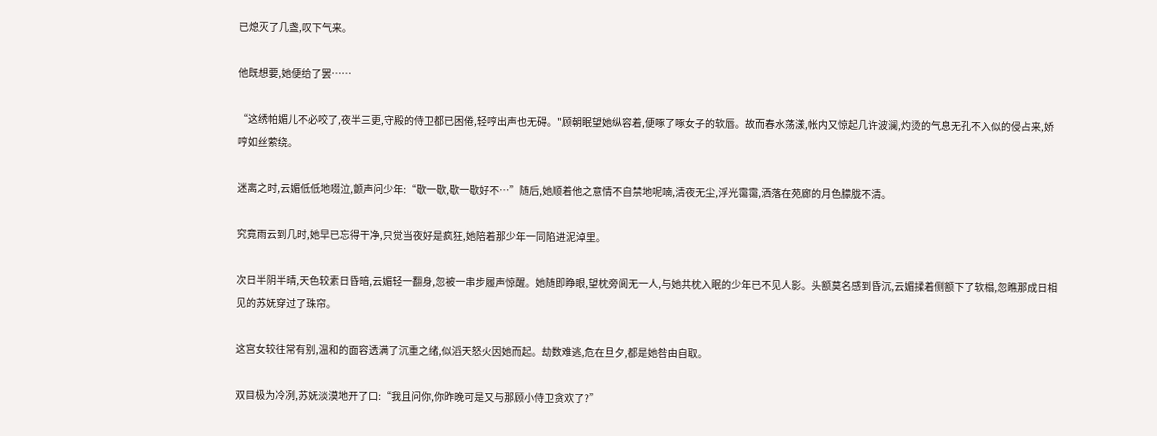已熄灭了几盏,叹下气来。

他既想要,她便给了罢……

“这绣帕媚儿不必咬了,夜半三更,守殿的侍卫都已困倦,轻哼出声也无碍。"顾朝眠望她纵容着,便啄了啄女子的软唇。故而春水荡漾,帐内又惊起几许波澜,灼烫的气息无孔不入似的侵占来,娇哼如丝萦绕。

迷离之时,云媚低低地啜泣,颤声问少年:“歇一歇,歇一歇好不…”随后,她顺着他之意情不自禁地呢喃,清夜无尘,浮光霭霭,洒落在苑廊的月色朦胧不清。

究竟雨云到几时,她早已忘得干净,只觉当夜好是疯狂,她陪着那少年一同陷进泥淖里。

次日半阴半晴,天色较素日昏暗,云媚轻一翻身,忽被一串步履声惊醒。她随即睁眼,望枕旁阆无一人,与她共枕入眠的少年已不见人影。头额莫名感到昏沉,云媚揉着侧额下了软榻,忽瞧那成日相见的苏妩穿过了珠帘。

这宫女较往常有别,温和的面容透满了沉重之绪,似滔天怒火因她而起。劫数难逃,危在旦夕,都是她咎由自取。

双目极为冷冽,苏妩淡漠地开了口:“我且问你,你昨晚可是又与那顾小侍卫贪欢了?”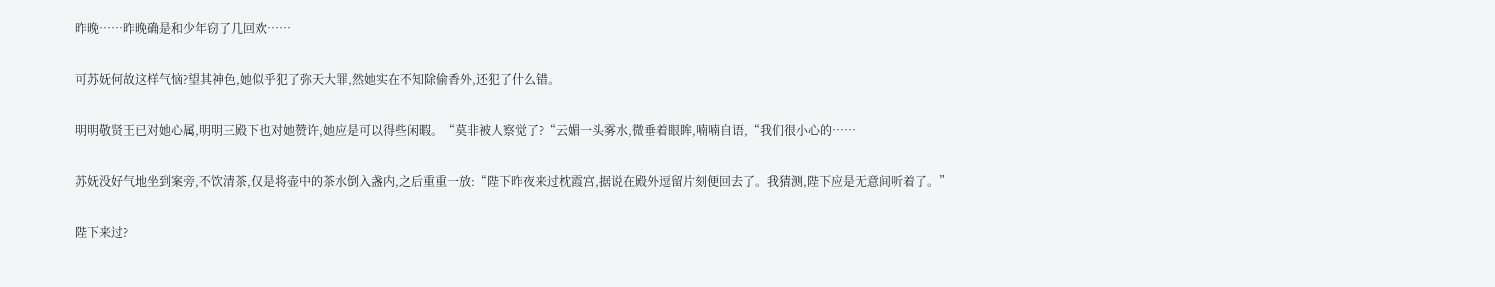昨晚……昨晚确是和少年窃了几回欢……

可苏妩何故这样气恼?望其神色,她似乎犯了弥天大罪,然她实在不知除偷香外,还犯了什么错。

明明敬贤王已对她心属,明明三殿下也对她赞许,她应是可以得些闲暇。“莫非被人察觉了?“云媚一头雾水,微垂着眼眸,喃喃自语,“我们很小心的……

苏妩没好气地坐到案旁,不饮清茶,仅是将壶中的茶水倒入盏内,之后重重一放:“陛下昨夜来过枕霞宫,据说在殿外逗留片刻便回去了。我猜测,陛下应是无意间听着了。”

陛下来过?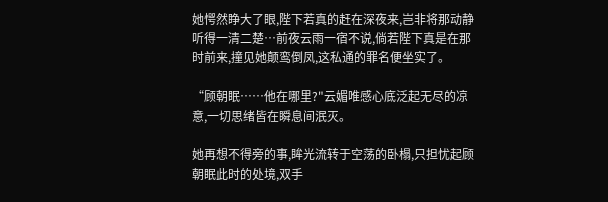她愕然睁大了眼,陛下若真的赶在深夜来,岂非将那动静听得一清二楚…前夜云雨一宿不说,倘若陛下真是在那时前来,撞见她颠鸾倒凤,这私通的罪名便坐实了。

“顾朝眠……他在哪里?"云媚唯感心底泛起无尽的凉意,一切思绪皆在瞬息间泯灭。

她再想不得旁的事,眸光流转于空荡的卧榻,只担忧起顾朝眠此时的处境,双手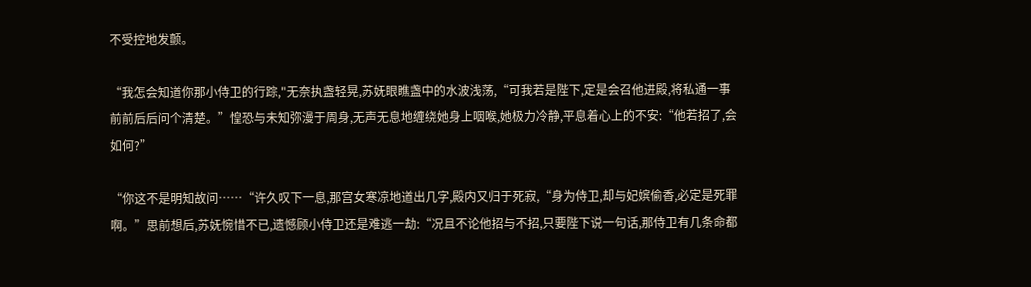不受控地发颤。

“我怎会知道你那小侍卫的行踪,"无奈执盏轻晃,苏妩眼瞧盏中的水波浅荡,“可我若是陛下,定是会召他进殿,将私通一事前前后后问个清楚。”惶恐与未知弥漫于周身,无声无息地缠绕她身上咽喉,她极力冷静,平息着心上的不安:“他若招了,会如何?”

“你这不是明知故问……“许久叹下一息,那宫女寒凉地道出几字,殿内又归于死寂,“身为侍卫,却与妃嫔偷香,必定是死罪啊。”思前想后,苏妩惋惜不已,遗憾顾小侍卫还是难逃一劫:“况且不论他招与不招,只要陛下说一句话,那侍卫有几条命都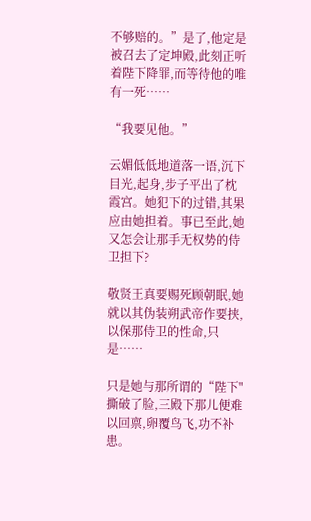不够赔的。”是了,他定是被召去了定坤殿,此刻正听着陛下降罪,而等待他的唯有一死……

“我要见他。”

云媚低低地道落一语,沉下目光,起身,步子平出了枕霞宫。她犯下的过错,其果应由她担着。事已至此,她又怎会让那手无权势的侍卫担下?

敬贤王真要赐死顾朝眠,她就以其伪装朔武帝作要挟,以保那侍卫的性命,只是……

只是她与那所谓的“陛下"撕破了脸,三殿下那儿便难以回禀,卵覆鸟飞,功不补患。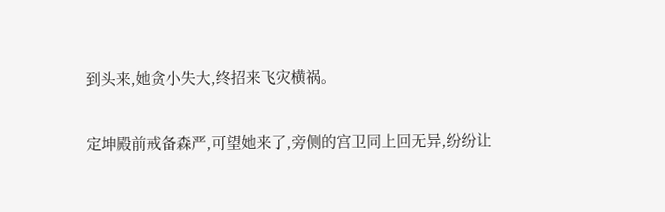到头来,她贪小失大,终招来飞灾横祸。

定坤殿前戒备森严,可望她来了,旁侧的宫卫同上回无异,纷纷让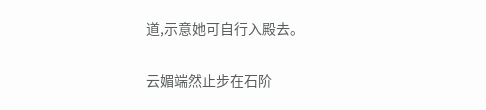道,示意她可自行入殿去。

云媚端然止步在石阶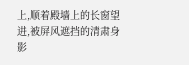上,顺着殿墙上的长窗望进,被屏风遮挡的清肃身影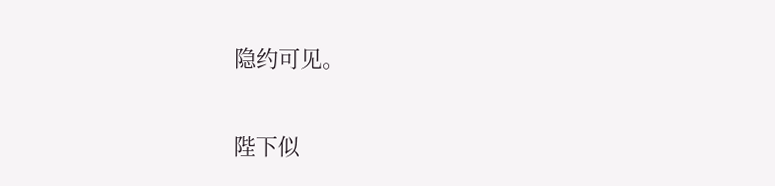隐约可见。

陛下似